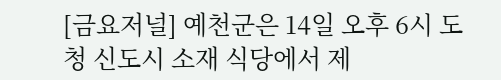[금요저널] 예천군은 14일 오후 6시 도청 신도시 소재 식당에서 제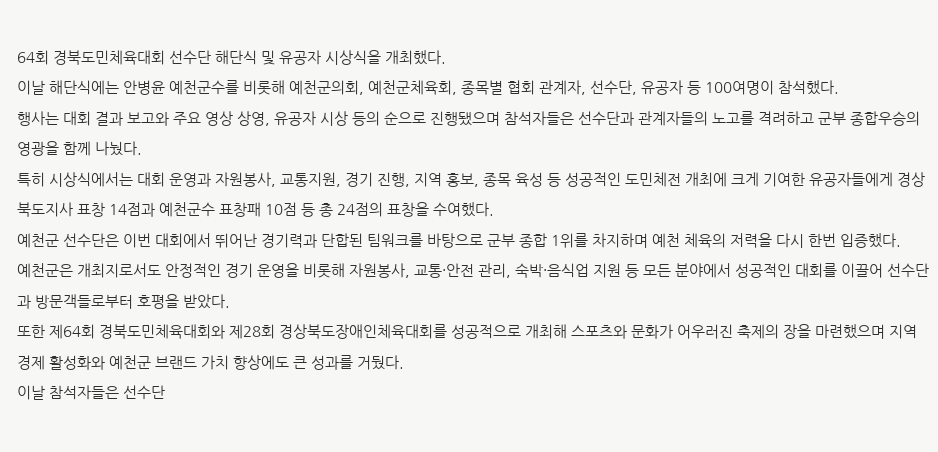64회 경북도민체육대회 선수단 해단식 및 유공자 시상식을 개최했다.
이날 해단식에는 안병윤 예천군수를 비롯해 예천군의회, 예천군체육회, 종목별 협회 관계자, 선수단, 유공자 등 100여명이 참석했다.
행사는 대회 결과 보고와 주요 영상 상영, 유공자 시상 등의 순으로 진행됐으며 참석자들은 선수단과 관계자들의 노고를 격려하고 군부 종합우승의 영광을 함께 나눴다.
특히 시상식에서는 대회 운영과 자원봉사, 교통지원, 경기 진행, 지역 홍보, 종목 육성 등 성공적인 도민체전 개최에 크게 기여한 유공자들에게 경상북도지사 표창 14점과 예천군수 표창패 10점 등 총 24점의 표창을 수여했다.
예천군 선수단은 이번 대회에서 뛰어난 경기력과 단합된 팀워크를 바탕으로 군부 종합 1위를 차지하며 예천 체육의 저력을 다시 한번 입증했다.
예천군은 개최지로서도 안정적인 경기 운영을 비롯해 자원봉사, 교통·안전 관리, 숙박·음식업 지원 등 모든 분야에서 성공적인 대회를 이끌어 선수단과 방문객들로부터 호평을 받았다.
또한 제64회 경북도민체육대회와 제28회 경상북도장애인체육대회를 성공적으로 개최해 스포츠와 문화가 어우러진 축제의 장을 마련했으며 지역 경제 활성화와 예천군 브랜드 가치 향상에도 큰 성과를 거뒀다.
이날 참석자들은 선수단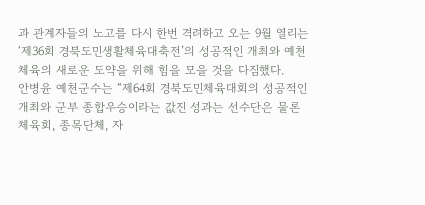과 관계자들의 노고를 다시 한번 격려하고 오는 9월 열리는 ‘제36회 경북도민생활체육대축전’의 성공적인 개최와 예천 체육의 새로운 도약을 위해 힘을 모을 것을 다짐했다.
안병윤 예천군수는 “제64회 경북도민체육대회의 성공적인 개최와 군부 종합우승이라는 값진 성과는 선수단은 물론 체육회, 종목단체, 자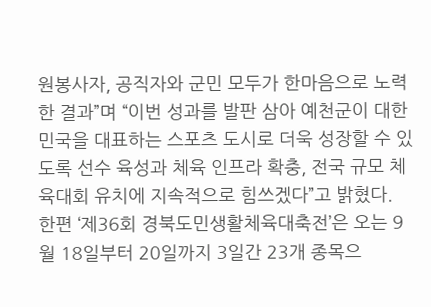원봉사자, 공직자와 군민 모두가 한마음으로 노력한 결과”며 “이번 성과를 발판 삼아 예천군이 대한민국을 대표하는 스포츠 도시로 더욱 성장할 수 있도록 선수 육성과 체육 인프라 확충, 전국 규모 체육대회 유치에 지속적으로 힘쓰겠다”고 밝혔다.
한편 ‘제36회 경북도민생활체육대축전’은 오는 9월 18일부터 20일까지 3일간 23개 종목으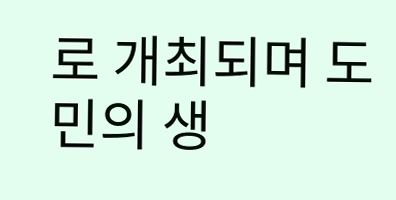로 개최되며 도민의 생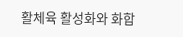활체육 활성화와 화합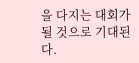을 다지는 대회가 될 것으로 기대된다.